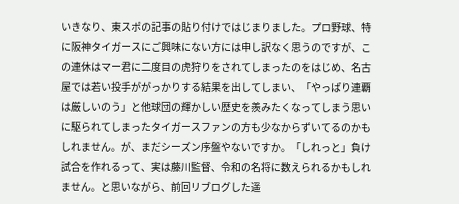いきなり、東スポの記事の貼り付けではじまりました。プロ野球、特に阪神タイガースにご興味にない方には申し訳なく思うのですが、この連休はマー君に二度目の虎狩りをされてしまったのをはじめ、名古屋では若い投手ががっかりする結果を出してしまい、「やっぱり連覇は厳しいのう」と他球団の輝かしい歴史を羨みたくなってしまう思いに駆られてしまったタイガースファンの方も少なからずいてるのかもしれません。が、まだシーズン序盤やないですか。「しれっと」負け試合を作れるって、実は藤川監督、令和の名将に数えられるかもしれません。と思いながら、前回リブログした遥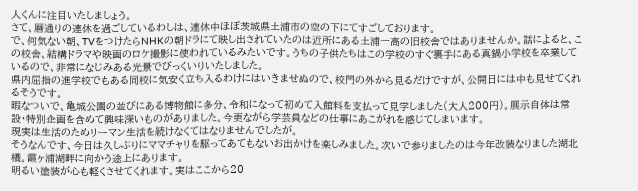人くんに注目いたしましょう。
さて、暦通りの連休を過ごしているわしは、連休中ほぼ茨城県土浦市の空の下にてすごしております。
で、何気ない朝、TVをつけたらNHKの朝ドラにて映し出されていたのは近所にある土浦一高の旧校舎ではありませんか。話によると、この校舎、結構ドラマや映画のロケ撮影に使われているみたいです。うちの子供たちはこの学校のすぐ裏手にある真鍋小学校を卒業しているので、非常になじみある光景でびっくいりいたしました。
県内屈指の進学校でもある同校に気安く立ち入るわけにはいきませぬので、校門の外から見るだけですが、公開日には中も見せてくれるそうです。
暇なついで、亀城公園の並びにある博物館に多分、令和になって初めて入館料を支払って見学しました(大人200円)。展示自体は常設・特別企画を含めて興味深いものがありました。今更ながら学芸員などの仕事にあこがれを感じてしまいます。
現実は生活のためリーマン生活を続けなくてはなりませんでしたが。
そうなんです、今日は久しぶりにママチャリを駆ってあてもないお出かけを楽しみました。次いで参りましたのは今年改装なりました湖北橋。霞ヶ浦湖畔に向かう途上にあります。
明るい塗装が心も軽くさせてくれます。実はここから20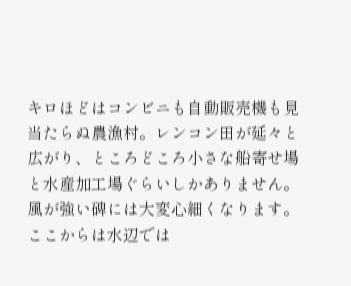キロほどはコンビニも自動販売機も見当たらぬ農漁村。レンコン田が延々と広がり、ところどころ小さな船寄せ場と水産加工場ぐらいしかありません。風が強い碑には大変心細くなります。
ここからは水辺では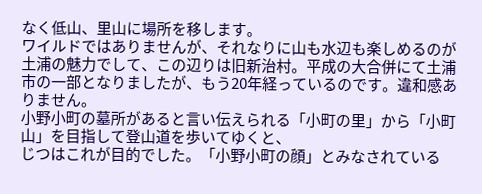なく低山、里山に場所を移します。
ワイルドではありませんが、それなりに山も水辺も楽しめるのが土浦の魅力でして、この辺りは旧新治村。平成の大合併にて土浦市の一部となりましたが、もう20年経っているのです。違和感ありません。
小野小町の墓所があると言い伝えられる「小町の里」から「小町山」を目指して登山道を歩いてゆくと、
じつはこれが目的でした。「小野小町の顔」とみなされている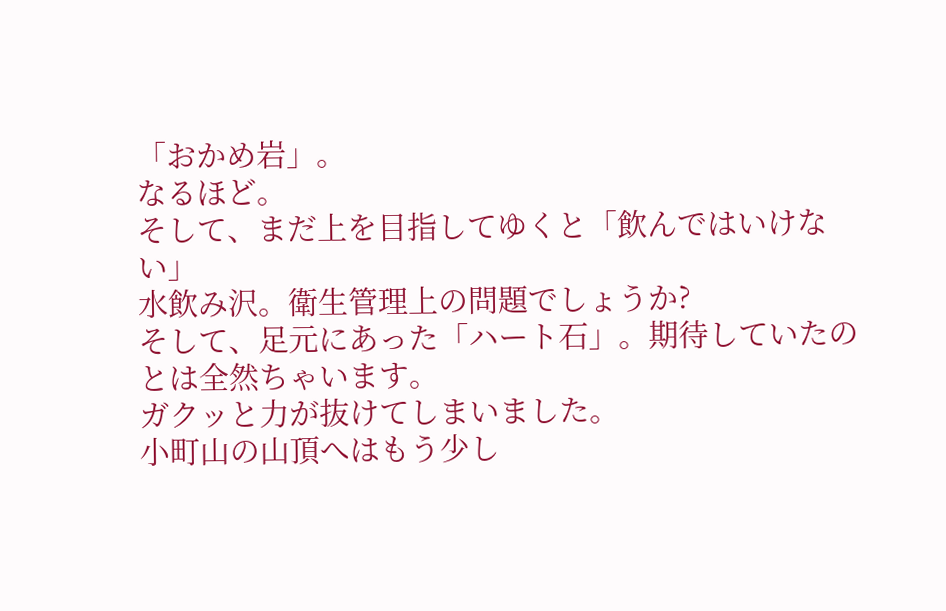「おかめ岩」。
なるほど。
そして、まだ上を目指してゆくと「飲んではいけない」
水飲み沢。衛生管理上の問題でしょうか?
そして、足元にあった「ハート石」。期待していたのとは全然ちゃいます。
ガクッと力が抜けてしまいました。
小町山の山頂へはもう少し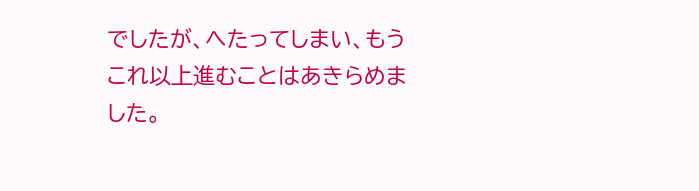でしたが、へたってしまい、もうこれ以上進むことはあきらめました。